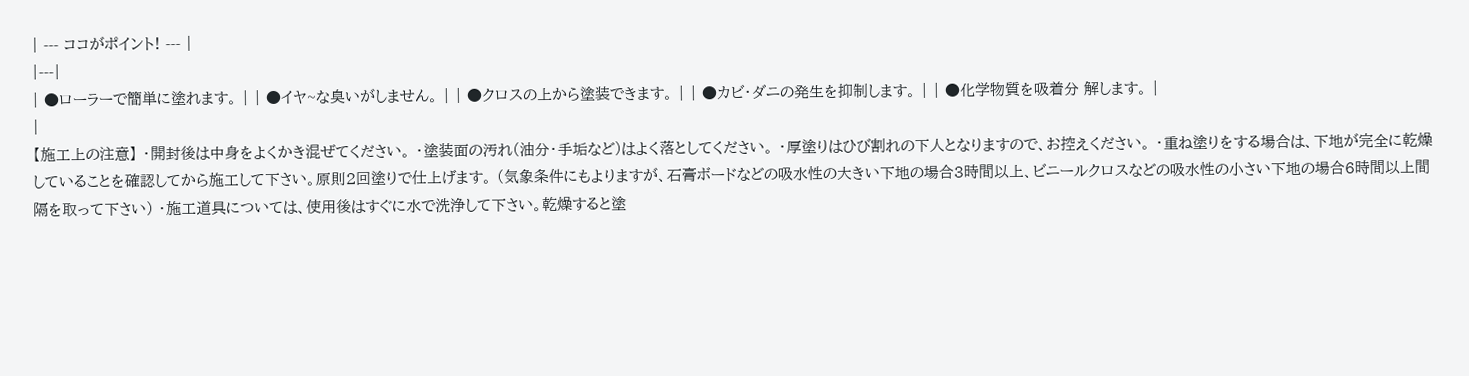| --- ココがポイント! --- |
|---|
| ●ローラーで簡単に塗れます。 | | ●イヤ~な臭いがしません。 | | ●クロスの上から塗装できます。 | | ●カビ・ダニの発生を抑制します。 | | ●化学物質を吸着分 解します。 |
|
【施工上の注意】 ・開封後は中身をよくかき混ぜてください。 ・塗装面の汚れ(油分・手垢など)はよく落としてください。 ・厚塗りはひび割れの下人となりますので、お控えください。 ・重ね塗りをする場合は、下地が完全に乾燥していることを確認してから施工して下さい。原則2回塗りで仕上げます。 (気象条件にもよりますが、石膏ボードなどの吸水性の大きい下地の場合3時間以上、ビニールクロスなどの吸水性の小さい下地の場合6時間以上間隔を取って下さい) ・施工道具については、使用後はすぐに水で洗浄して下さい。乾燥すると塗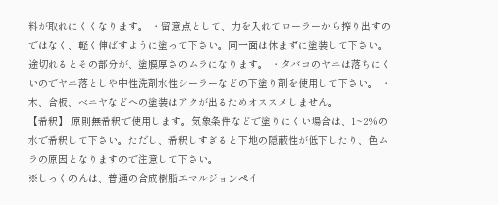料が取れにくくなります。 ・留意点として、力を入れてローラーから搾り出すのではなく、軽く伸ばすように塗って下さい。同一面は休まずに塗装して下さい。途切れるとその部分が、塗膜厚さのムラになります。 ・タバコのヤニは落ちにくいのでヤニ落としや中性洗剤水性シーラーなどの下塗り剤を使用して下さい。 ・木、合板、ベニヤなどへの塗装はアクが出るためオススメしません。
【希釈】 原則無希釈で使用します。気象条件などで塗りにくい場合は、1~2%の水で希釈して下さい。ただし、希釈しすぎると下地の隠蔽性が低下したり、色ムラの原因となりますので注意して下さい。
※しっくのんは、普通の合成樹脂エマルジョンペイ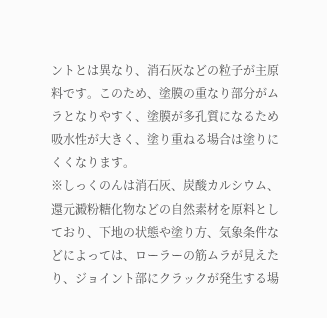ントとは異なり、消石灰などの粒子が主原料です。このため、塗膜の重なり部分がムラとなりやすく、塗膜が多孔質になるため吸水性が大きく、塗り重ねる場合は塗りにくくなります。
※しっくのんは消石灰、炭酸カルシウム、還元澱粉糖化物などの自然素材を原料としており、下地の状態や塗り方、気象条件などによっては、ローラーの筋ムラが見えたり、ジョイント部にクラックが発生する場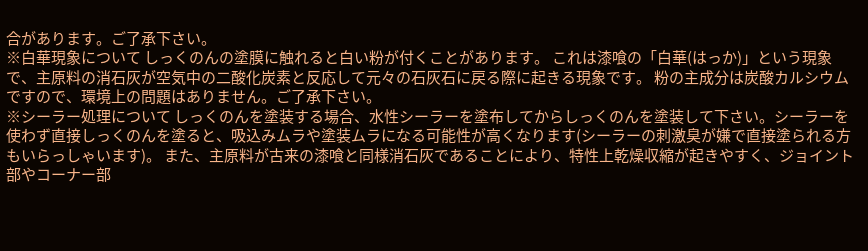合があります。ご了承下さい。
※白華現象について しっくのんの塗膜に触れると白い粉が付くことがあります。 これは漆喰の「白華(はっか)」という現象で、主原料の消石灰が空気中の二酸化炭素と反応して元々の石灰石に戻る際に起きる現象です。 粉の主成分は炭酸カルシウムですので、環境上の問題はありません。ご了承下さい。
※シーラー処理について しっくのんを塗装する場合、水性シーラーを塗布してからしっくのんを塗装して下さい。シーラーを使わず直接しっくのんを塗ると、吸込みムラや塗装ムラになる可能性が高くなります(シーラーの刺激臭が嫌で直接塗られる方もいらっしゃいます)。 また、主原料が古来の漆喰と同様消石灰であることにより、特性上乾燥収縮が起きやすく、ジョイント部やコーナー部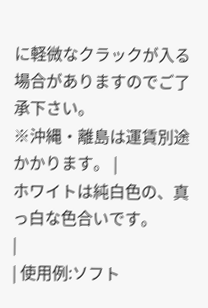に軽微なクラックが入る場合がありますのでご了承下さい。
※沖縄・離島は運賃別途かかります。 |
ホワイトは純白色の、真っ白な色合いです。
|
| 使用例:ソフト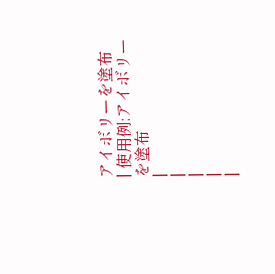アイボリーを塗布
| 使用例:アイボリーを塗布
|
|
|
|
|